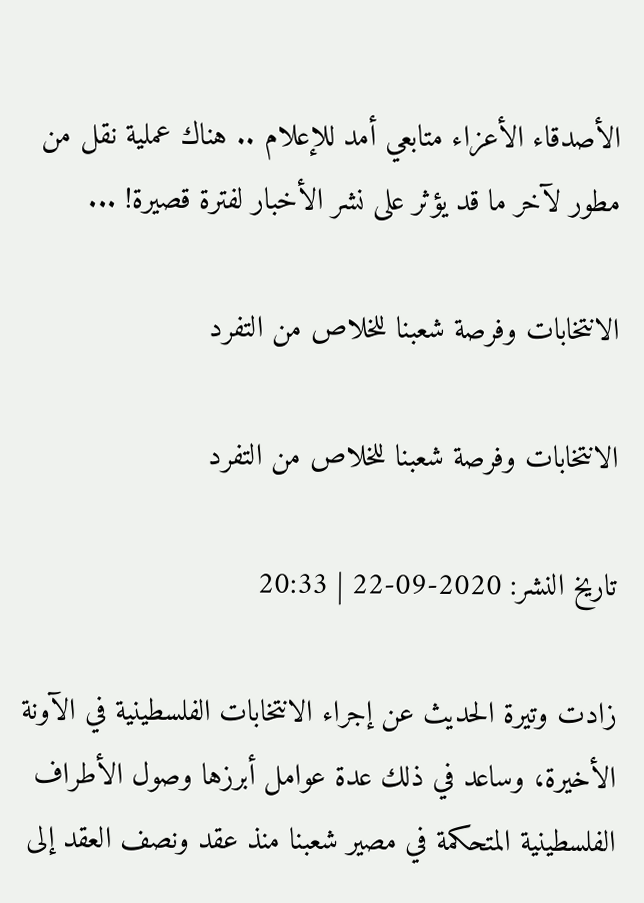الأصدقاء الأعزاء متابعي أمد للإعلام .. هناك عملية نقل من مطور لآخر ما قد يؤثر على نشر الأخبار لفترة قصيرة! ...

الانتخابات وفرصة شعبنا للخلاص من التفرد

الانتخابات وفرصة شعبنا للخلاص من التفرد

تاريخ النشر: 2020-09-22 | 20:33

زادت وتيرة الحديث عن إجراء الانتخابات الفلسطينية في الآونة الأخيرة، وساعد في ذلك عدة عوامل أبرزها وصول الأطراف الفلسطينية المتحكمة في مصير شعبنا منذ عقد ونصف العقد إلى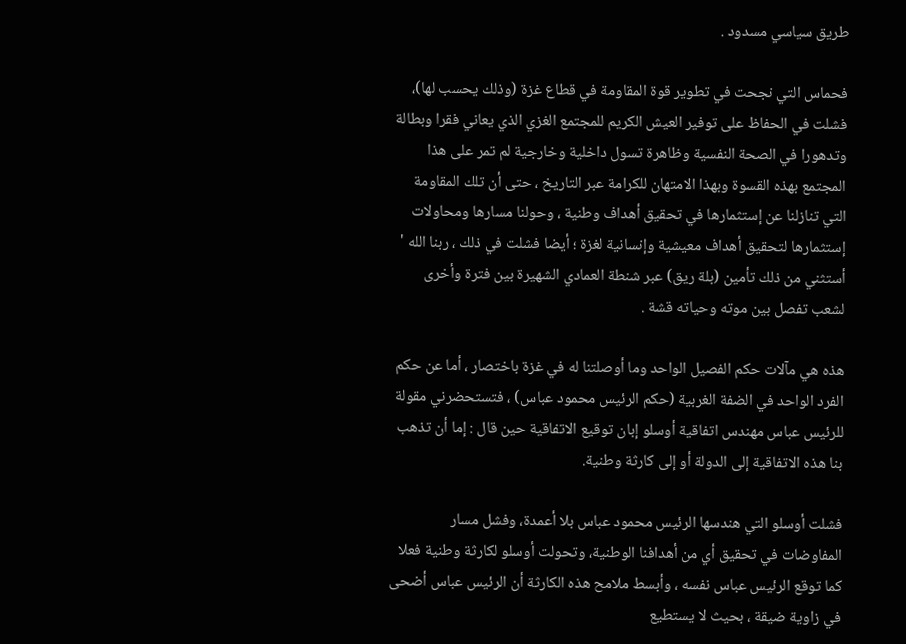طريق سياسي مسدود .

فحماس التي نجحت في تطوير قوة المقاومة في قطاع غزة (وذلك يحسب لها)، فشلت في الحفاظ على توفير العيش الكريم للمجتمع الغزي الذي يعاني فقرا وبطالة وتدهورا في الصحة النفسية وظاهرة تسول داخلية وخارجية لم تمر على هذا المجتمع بهذه القسوة وبهذا الامتهان للكرامة عبر التاريخ ، حتى أن تلك المقاومة التي تنازلنا عن إستثمارها في تحقيق أهداف وطنية ، وحولنا مسارها ومحاولات إستثمارها لتحقيق أهداف معيشية وإنسانية لغزة ؛ أيضا فشلت في ذلك ، ربنا الله ' أستثني من ذلك تأمين (بلة ريق) عبر شنطة العمادي الشهيرة بين فترة وأخرى لشعب تفصل بين موته وحياته قشة .

هذه هي مآلات حكم الفصيل الواحد وما أوصلتنا له في غزة باختصار ، أما عن حكم الفرد الواحد في الضفة الغربية (حكم الرئيس محمود عباس) ، فتستحضرني مقولة للرئيس عباس مهندس اتفاقية أوسلو إبان توقيع الاتفاقية حين قال : إما أن تذهب بنا هذه الاتفاقية إلى الدولة أو إلى كارثة وطنية.

فشلت أوسلو التي هندسها الرئيس محمود عباس بلا أعمدة، وفشل مسار المفاوضات في تحقيق أي من أهدافنا الوطنية، وتحولت أوسلو لكارثة وطنية فعلا كما توقع الرئيس عباس نفسه ، وأبسط ملامح هذه الكارثة أن الرئيس عباس أضحى في زاوية ضيقة ، بحيث لا يستطيع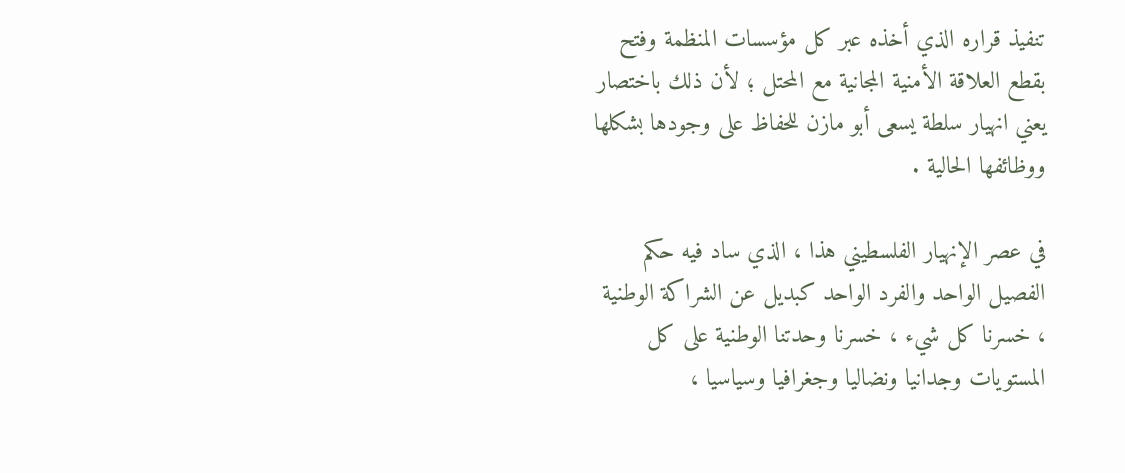تنفيذ قراره الذي أخذه عبر كل مؤسسات المنظمة وفتح بقطع العلاقة الأمنية المجانية مع المحتل ؛ لأن ذلك باختصار يعني انهيار سلطة يسعى أبو مازن للحفاظ على وجودها بشكلها ووظائفها الحالية .

في عصر الإنهيار الفلسطيني هذا ، الذي ساد فيه حكم الفصيل الواحد والفرد الواحد كبديل عن الشراكة الوطنية ، خسرنا كل شيء ، خسرنا وحدتنا الوطنية على كل المستويات وجدانيا ونضاليا وجغرافيا وسياسيا ،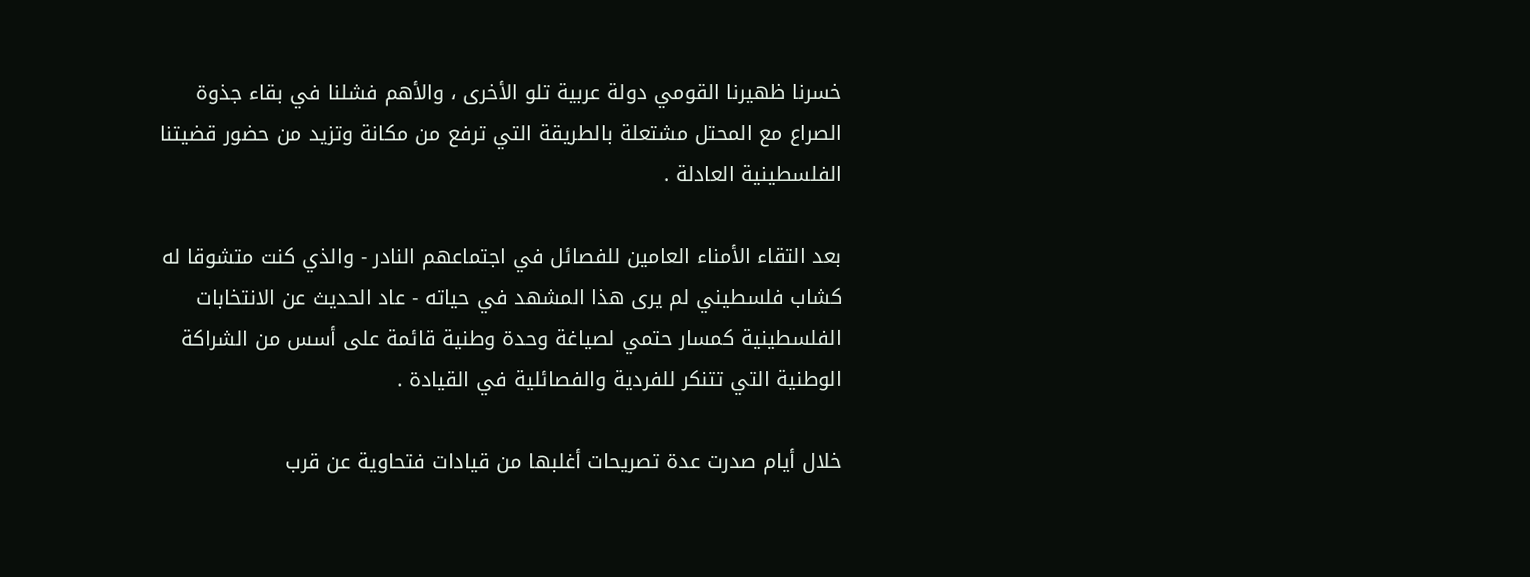خسرنا ظهيرنا القومي دولة عربية تلو الأخرى ، والأهم فشلنا في بقاء جذوة الصراع مع المحتل مشتعلة بالطريقة التي ترفع من مكانة وتزيد من حضور قضيتنا الفلسطينية العادلة .

بعد التقاء الأمناء العامين للفصائل في اجتماعهم النادر - والذي كنت متشوقا له كشاب فلسطيني لم يرى هذا المشهد في حياته - عاد الحديث عن الانتخابات الفلسطينية كمسار حتمي لصياغة وحدة وطنية قائمة على أسس من الشراكة الوطنية التي تتنكر للفردية والفصائلية في القيادة .

خلال أيام صدرت عدة تصريحات أغلبها من قيادات فتحاوية عن قرب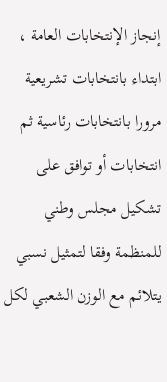إنجاز الإنتخابات العامة ، ابتداء بانتخابات تشريعية مرورا بانتخابات رئاسية ثم انتخابات أو توافق على تشكيل مجلس وطني للمنظمة وفقا لتمثيل نسبي يتلائم مع الوزن الشعبي لكل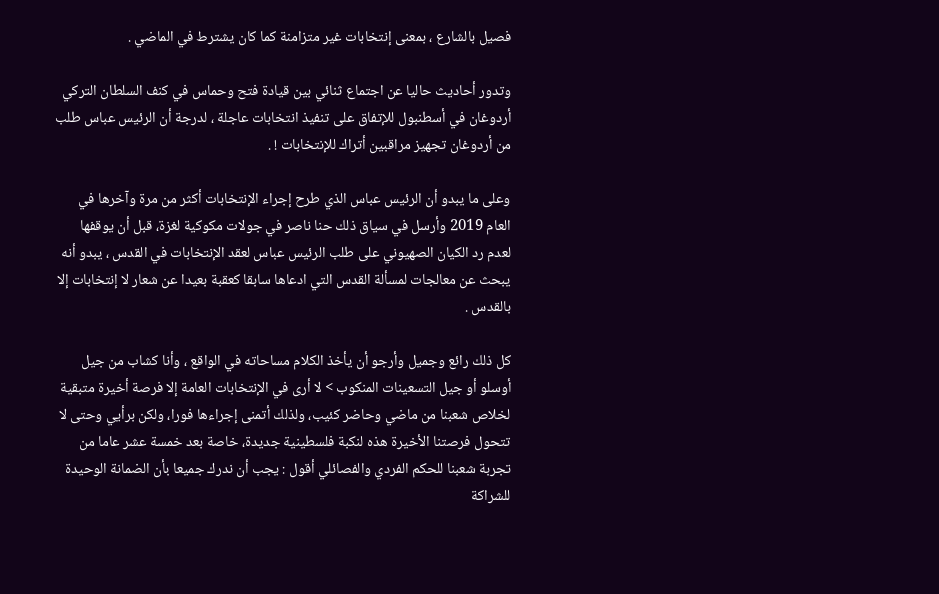فصيل بالشارع ، بمعنى إنتخابات غير متزامنة كما كان يشترط في الماضي .

وتدور أحاديث حاليا عن اجتماع ثنائي بين قيادة فتح وحماس في كنف السلطان التركي أردوغان في أسطنبول للإتفاق على تنفيذ انتخابات عاجلة ، لدرجة أن الرئيس عباس طلب من أردوغان تجهيز مراقبين أتراك للإنتخابات ! .

وعلى ما يبدو أن الرئيس عباس الذي طرح إجراء الإنتخابات أكثر من مرة وآخرها في العام 2019 وأرسل في سياق ذلك حنا ناصر في جولات مكوكية لغزة، قبل أن يوقفها لعدم رد الكيان الصهيوني على طلب الرئيس عباس لعقد الإنتخابات في القدس ، يبدو أنه يبحث عن معالجات لمسألة القدس التي ادعاها سابقا كعقبة بعيدا عن شعار لا إنتخابات إلا بالقدس .

كل ذلك رائع وجميل وأرجو أن يأخذ الكلام مساحاته في الواقع ، وأنا كشاب من جيل أوسلو أو جيل التسعينات المنكوب > لا أرى في الإنتخابات العامة إلا فرصة أخيرة متبقية لخلاص شعبنا من ماضي وحاضر كئيب، ولذلك أتمنى إجراءها فورا، ولكن برأيي وحتى لا تتحول فرصتنا الأخيرة هذه لنكبة فلسطينية جديدة، خاصة بعد خمسة عشر عاما من تجربة شعبنا للحكم الفردي والفصائلي أقول : يجب أن ندرك جميعا بأن الضمانة الوحيدة للشراكة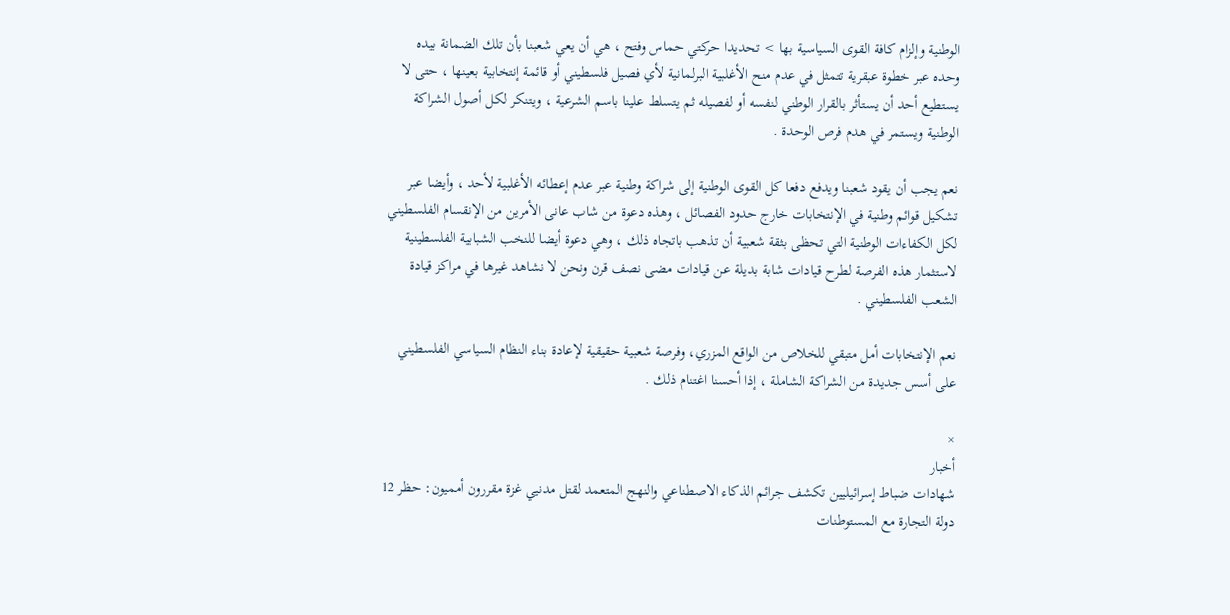الوطنية وإلزام كافة القوى السياسية بها > تحديدا حركتي حماس وفتح ، هي أن يعي شعبنا بأن تلك الضمانة بيده وحده عبر خطوة عبقرية تتمثل في عدم منح الأغلبية البرلمانية لأي فصيل فلسطيني أو قائمة إنتخابية بعينها ، حتى لا يستطيع أحد أن يستأثر بالقرار الوطني لنفسه أو لفصيله ثم يتسلط علينا باسم الشرعية ، ويتنكر لكل أصول الشراكة الوطنية ويستمر في هدم فرص الوحدة .

نعم يجب أن يقود شعبنا ويدفع دفعا كل القوى الوطنية إلى شراكة وطنية عبر عدم إعطائه الأغلبية لأحد ، وأيضا عبر تشكيل قوائم وطنية في الإنتخابات خارج حدود الفصائل ، وهذه دعوة من شاب عانى الأمرين من الإنقسام الفلسطيني لكل الكفاءات الوطنية التي تحظى بثقة شعبية أن تذهب باتجاه ذلك ، وهي دعوة أيضا للنخب الشبابية الفلسطينية لاستثمار هذه الفرصة لطرح قيادات شابة بديلة عن قيادات مضى نصف قرن ونحن لا نشاهد غيرها في مراكز قيادة الشعب الفلسطيني .

نعم الإنتخابات أمل متبقي للخلاص من الواقع المزري، وفرصة شعبية حقيقية لإعادة بناء النظام السياسي الفلسطيني على أسس جديدة من الشراكة الشاملة ، إذا أحسنا اغتنام ذلك .

×
أخبار
شهادات ضباط إسرائيليين تكشف جرائم الذكاء الاصطناعي والنهج المتعمد لقتل مدنيي غزة مقررون أمميون: حظر 12 دولة التجارة مع المستوطنات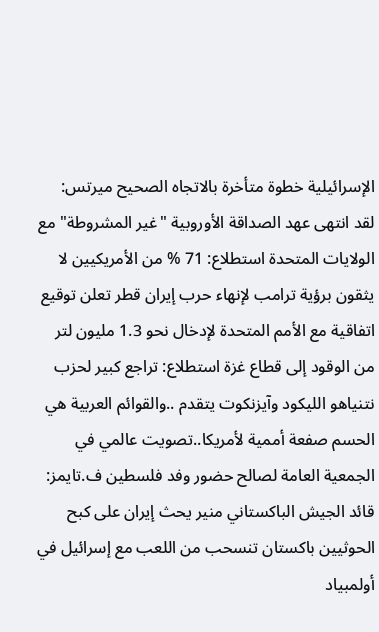الإسرائيلية خطوة متأخرة بالاتجاه الصحيح ميرتس: لقد انتهى عهد الصداقة الأوروبية "غير المشروطة" مع الولايات المتحدة استطلاع: 71 % من الأمريكيين لا يثقون برؤية ترامب لإنهاء حرب إيران قطر تعلن توقيع اتفاقية مع الأمم المتحدة لإدخال نحو 1.3 مليون لتر من الوقود إلى قطاع غزة استطلاع: تراجع كبير لحزب نتنياهو الليكود وآيزنكوت يتقدم ..والقوائم العربية هي الحسم صفعة أممية لأمريكا..تصويت عالمي في الجمعية العامة لصالح حضور وفد فلسطين ف.تايمز: قائد الجيش الباكستاني منير يحث إيران على كبح الحوثيين باكستان تنسحب من اللعب مع إسرائيل في أولمبياد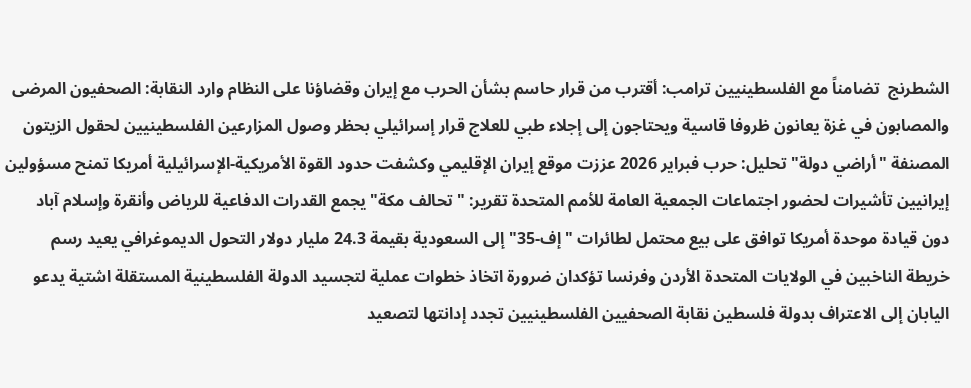الشطرنج  تضامناً مع الفلسطينيين ترامب: أقترب من قرار حاسم بشأن الحرب مع إيران وقضاؤنا على النظام وارد النقابة: الصحفيون المرضى والمصابون في غزة يعانون ظروفا قاسية ويحتاجون إلى إجلاء طبي للعلاج قرار إسرائيلي بحظر وصول المزارعين الفلسطينيين لحقول الزيتون المصنفة "أراضي دولة" تحليل: حرب فبراير 2026 عززت موقع إيران الإقليمي وكشفت حدود القوة الأمريكية-الإسرائيلية أمريكا تمنح مسؤولين إيرانيين تأشيرات لحضور اجتماعات الجمعية العامة للأمم المتحدة تقرير: "تحالف مكة" يجمع القدرات الدفاعية للرياض وأنقرة وإسلام آباد دون قيادة موحدة أمريكا توافق على بيع محتمل لطائرات "إف-35" إلى السعودية بقيمة 24.3 مليار دولار التحول الديموغرافي يعيد رسم خريطة الناخبين في الولايات المتحدة الأردن وفرنسا تؤكدان ضرورة اتخاذ خطوات عملية لتجسيد الدولة الفلسطينية المستقلة اشتية يدعو اليابان إلى الاعتراف بدولة فلسطين نقابة الصحفيين الفلسطينيين تجدد إدانتها لتصعيد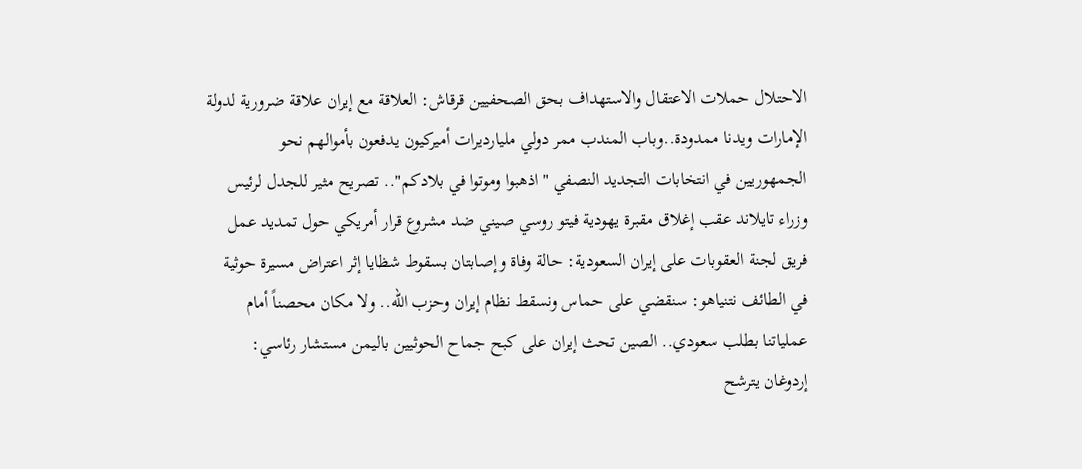الاحتلال حملات الاعتقال والاستهداف بحق الصحفيين قرقاش: العلاقة مع إيران علاقة ضرورية لدولة الإمارات ويدنا ممدودة..وباب المندب ممر دولي مليارديرات أميركيون يدفعون بأموالهم نحو الجمهوريين في انتخابات التجديد النصفي "اذهبوا وموتوا في بلادكم".. تصريح مثير للجدل لرئيس وزراء تايلاند عقب إغلاق مقبرة يهودية فيتو روسي صيني ضد مشروع قرار أمريكي حول تمديد عمل فريق لجنة العقوبات على إيران السعودية: حالة وفاة وإصابتان بسقوط شظايا إثر اعتراض مسيرة حوثية في الطائف نتنياهو: سنقضي على حماس ونسقط نظام إيران وحزب الله.. ولا مكان محصناً أمام عملياتنا بطلب سعودي.. الصين تحث إيران على كبح جماح الحوثيين باليمن مستشار رئاسي: إردوغان يترشح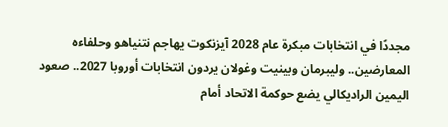مجددًا في انتخابات مبكرة عام 2028 آيزنكوت يهاجم نتنياهو وحلفاءه المعارضين.. وليبرمان وبينيت وغولان يردون انتخابات أوروبا 2027.. صعود اليمين الراديكالي يضع حوكمة الاتحاد أمام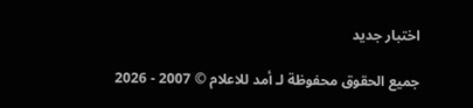اختبار جديد

جميع الحقوق محفوظة لـ أمد للاعلام © 2007 - 2026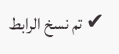✔ تم نسخ الرابط